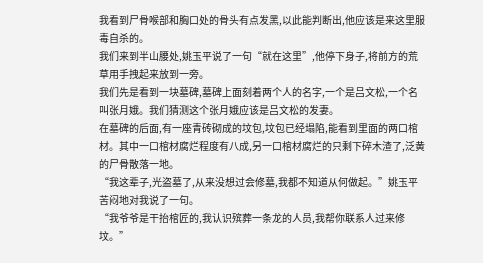我看到尸骨喉部和胸口处的骨头有点发黑,以此能判断出,他应该是来这里服毒自杀的。
我们来到半山腰处,姚玉平说了一句“就在这里”,他停下身子,将前方的荒草用手拽起来放到一旁。
我们先是看到一块墓碑,墓碑上面刻着两个人的名字,一个是吕文松,一个名叫张月娥。我们猜测这个张月娥应该是吕文松的发妻。
在墓碑的后面,有一座青砖砌成的坟包,坟包已经塌陷,能看到里面的两口棺材。其中一口棺材腐烂程度有八成,另一口棺材腐烂的只剩下碎木渣了,泛黄的尸骨散落一地。
“我这辈子,光盗墓了,从来没想过会修墓,我都不知道从何做起。”姚玉平苦闷地对我说了一句。
“我爷爷是干抬棺匠的,我认识殡葬一条龙的人员,我帮你联系人过来修坟。”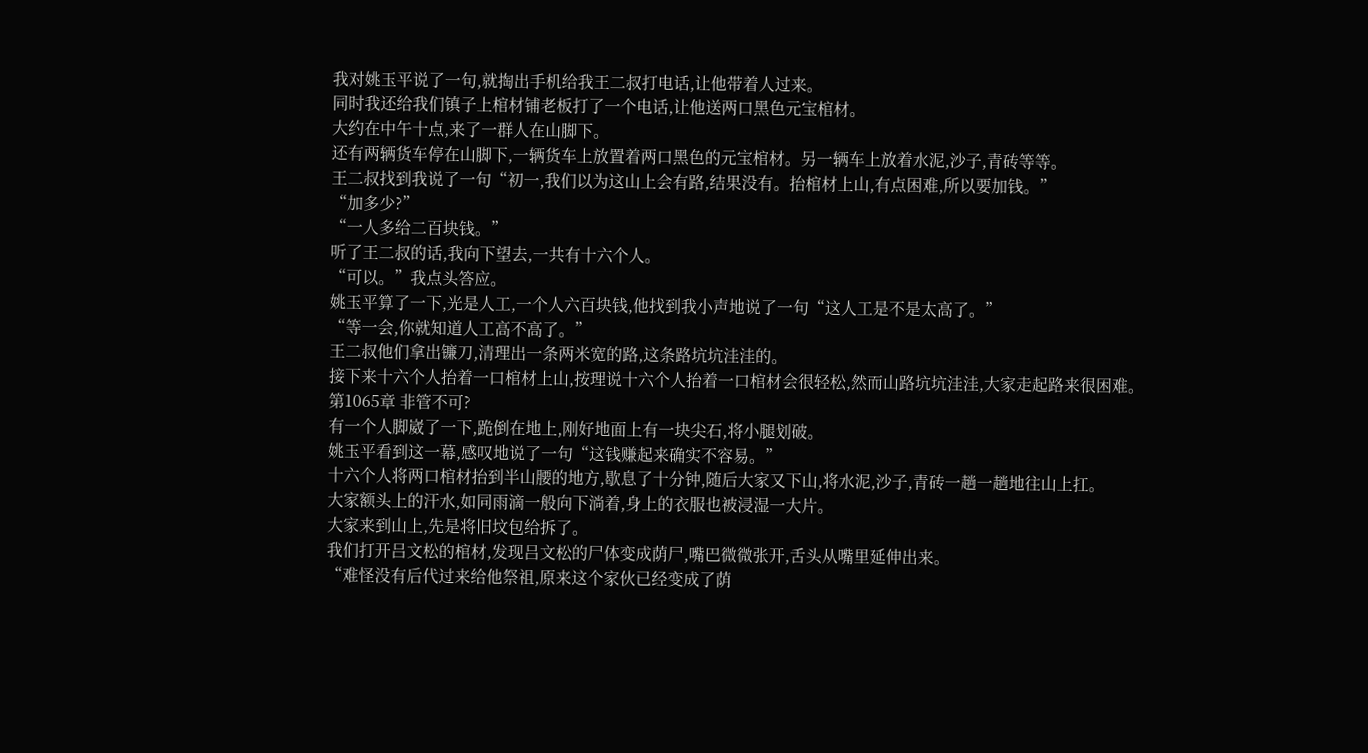我对姚玉平说了一句,就掏出手机给我王二叔打电话,让他带着人过来。
同时我还给我们镇子上棺材铺老板打了一个电话,让他送两口黑色元宝棺材。
大约在中午十点,来了一群人在山脚下。
还有两辆货车停在山脚下,一辆货车上放置着两口黑色的元宝棺材。另一辆车上放着水泥,沙子,青砖等等。
王二叔找到我说了一句“初一,我们以为这山上会有路,结果没有。抬棺材上山,有点困难,所以要加钱。”
“加多少?”
“一人多给二百块钱。”
听了王二叔的话,我向下望去,一共有十六个人。
“可以。”我点头答应。
姚玉平算了一下,光是人工,一个人六百块钱,他找到我小声地说了一句“这人工是不是太高了。”
“等一会,你就知道人工高不高了。”
王二叔他们拿出镰刀,清理出一条两米宽的路,这条路坑坑洼洼的。
接下来十六个人抬着一口棺材上山,按理说十六个人抬着一口棺材会很轻松,然而山路坑坑洼洼,大家走起路来很困难。
第1065章 非管不可?
有一个人脚崴了一下,跪倒在地上,刚好地面上有一块尖石,将小腿划破。
姚玉平看到这一幕,感叹地说了一句“这钱赚起来确实不容易。”
十六个人将两口棺材抬到半山腰的地方,歇息了十分钟,随后大家又下山,将水泥,沙子,青砖一趟一趟地往山上扛。
大家额头上的汗水,如同雨滴一般向下淌着,身上的衣服也被浸湿一大片。
大家来到山上,先是将旧坟包给拆了。
我们打开吕文松的棺材,发现吕文松的尸体变成荫尸,嘴巴微微张开,舌头从嘴里延伸出来。
“难怪没有后代过来给他祭祖,原来这个家伙已经变成了荫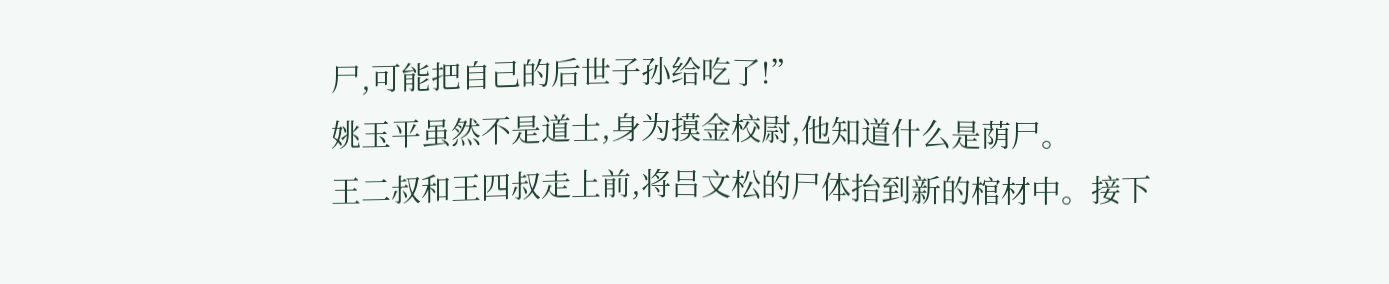尸,可能把自己的后世子孙给吃了!”
姚玉平虽然不是道士,身为摸金校尉,他知道什么是荫尸。
王二叔和王四叔走上前,将吕文松的尸体抬到新的棺材中。接下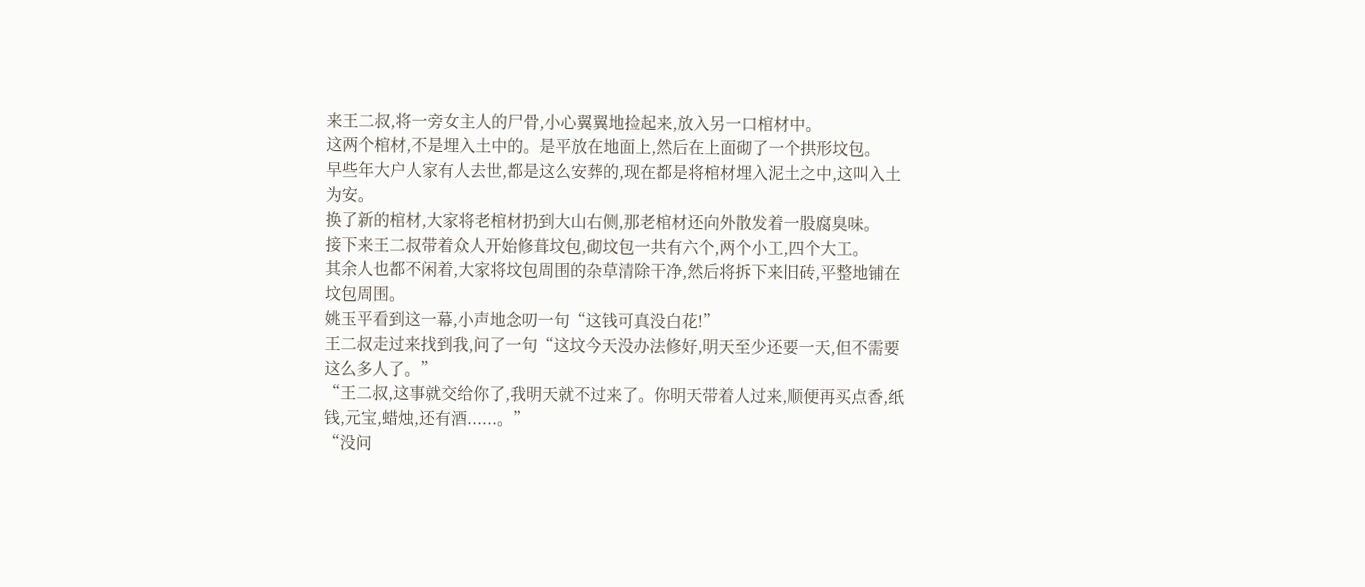来王二叔,将一旁女主人的尸骨,小心翼翼地捡起来,放入另一口棺材中。
这两个棺材,不是埋入土中的。是平放在地面上,然后在上面砌了一个拱形坟包。
早些年大户人家有人去世,都是这么安葬的,现在都是将棺材埋入泥土之中,这叫入土为安。
换了新的棺材,大家将老棺材扔到大山右侧,那老棺材还向外散发着一股腐臭味。
接下来王二叔带着众人开始修葺坟包,砌坟包一共有六个,两个小工,四个大工。
其余人也都不闲着,大家将坟包周围的杂草清除干净,然后将拆下来旧砖,平整地铺在坟包周围。
姚玉平看到这一幕,小声地念叨一句“这钱可真没白花!”
王二叔走过来找到我,问了一句“这坟今天没办法修好,明天至少还要一天,但不需要这么多人了。”
“王二叔,这事就交给你了,我明天就不过来了。你明天带着人过来,顺便再买点香,纸钱,元宝,蜡烛,还有酒......。”
“没问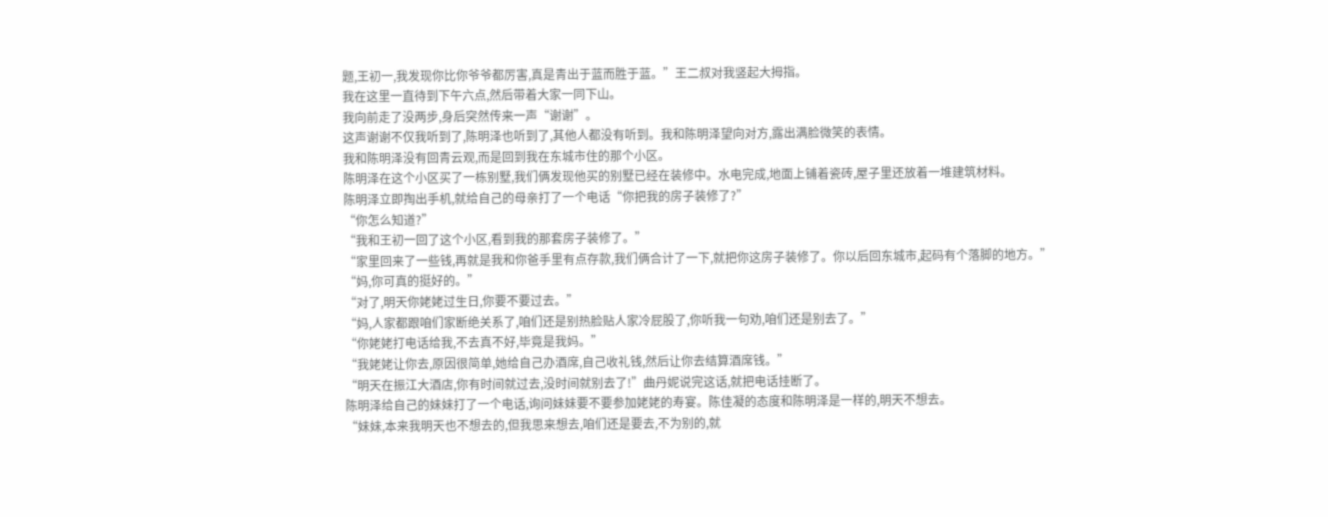题,王初一,我发现你比你爷爷都厉害,真是青出于蓝而胜于蓝。”王二叔对我竖起大拇指。
我在这里一直待到下午六点,然后带着大家一同下山。
我向前走了没两步,身后突然传来一声“谢谢”。
这声谢谢不仅我听到了,陈明泽也听到了,其他人都没有听到。我和陈明泽望向对方,露出满脸微笑的表情。
我和陈明泽没有回青云观,而是回到我在东城市住的那个小区。
陈明泽在这个小区买了一栋别墅,我们俩发现他买的别墅已经在装修中。水电完成,地面上铺着瓷砖,屋子里还放着一堆建筑材料。
陈明泽立即掏出手机,就给自己的母亲打了一个电话“你把我的房子装修了?”
“你怎么知道?”
“我和王初一回了这个小区,看到我的那套房子装修了。”
“家里回来了一些钱,再就是我和你爸手里有点存款,我们俩合计了一下,就把你这房子装修了。你以后回东城市,起码有个落脚的地方。”
“妈,你可真的挺好的。”
“对了,明天你姥姥过生日,你要不要过去。”
“妈,人家都跟咱们家断绝关系了,咱们还是别热脸贴人家冷屁股了,你听我一句劝,咱们还是别去了。”
“你姥姥打电话给我,不去真不好,毕竟是我妈。”
“我姥姥让你去,原因很简单,她给自己办酒席,自己收礼钱,然后让你去结算酒席钱。”
“明天在振江大酒店,你有时间就过去,没时间就别去了!”曲丹妮说完这话,就把电话挂断了。
陈明泽给自己的妹妹打了一个电话,询问妹妹要不要参加姥姥的寿宴。陈佳凝的态度和陈明泽是一样的,明天不想去。
“妹妹,本来我明天也不想去的,但我思来想去,咱们还是要去,不为别的,就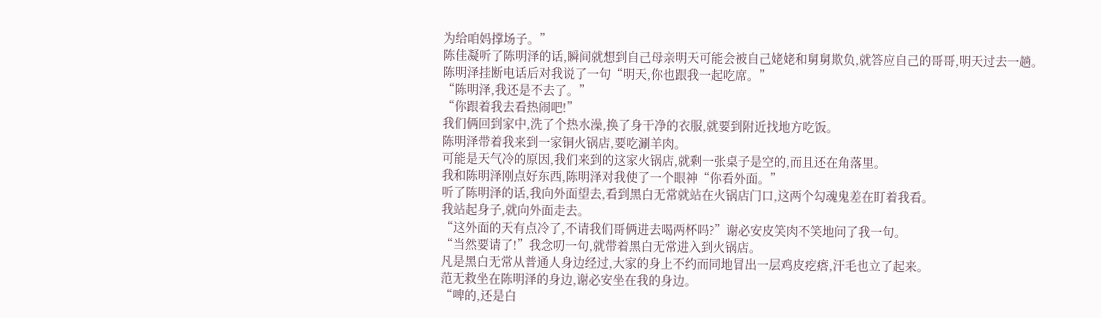为给咱妈撑场子。”
陈佳凝听了陈明泽的话,瞬间就想到自己母亲明天可能会被自己姥姥和舅舅欺负,就答应自己的哥哥,明天过去一趟。
陈明泽挂断电话后对我说了一句“明天,你也跟我一起吃席。”
“陈明泽,我还是不去了。”
“你跟着我去看热闹吧!”
我们俩回到家中,洗了个热水澡,换了身干净的衣服,就要到附近找地方吃饭。
陈明泽带着我来到一家铜火锅店,要吃涮羊肉。
可能是天气冷的原因,我们来到的这家火锅店,就剩一张桌子是空的,而且还在角落里。
我和陈明泽刚点好东西,陈明泽对我使了一个眼神“你看外面。”
听了陈明泽的话,我向外面望去,看到黑白无常就站在火锅店门口,这两个勾魂鬼差在盯着我看。
我站起身子,就向外面走去。
“这外面的天有点冷了,不请我们哥俩进去喝两杯吗?”谢必安皮笑肉不笑地问了我一句。
“当然要请了!”我念叨一句,就带着黑白无常进入到火锅店。
凡是黑白无常从普通人身边经过,大家的身上不约而同地冒出一层鸡皮疙瘩,汗毛也立了起来。
范无救坐在陈明泽的身边,谢必安坐在我的身边。
“啤的,还是白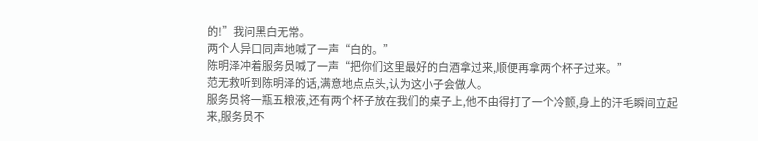的!”我问黑白无常。
两个人异口同声地喊了一声“白的。”
陈明泽冲着服务员喊了一声“把你们这里最好的白酒拿过来,顺便再拿两个杯子过来。”
范无救听到陈明泽的话,满意地点点头,认为这小子会做人。
服务员将一瓶五粮液,还有两个杯子放在我们的桌子上,他不由得打了一个冷颤,身上的汗毛瞬间立起来,服务员不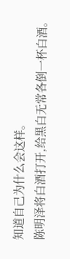知道自己为什么会这样。
陈明泽将白酒打开,给黑白无常各倒一杯白酒。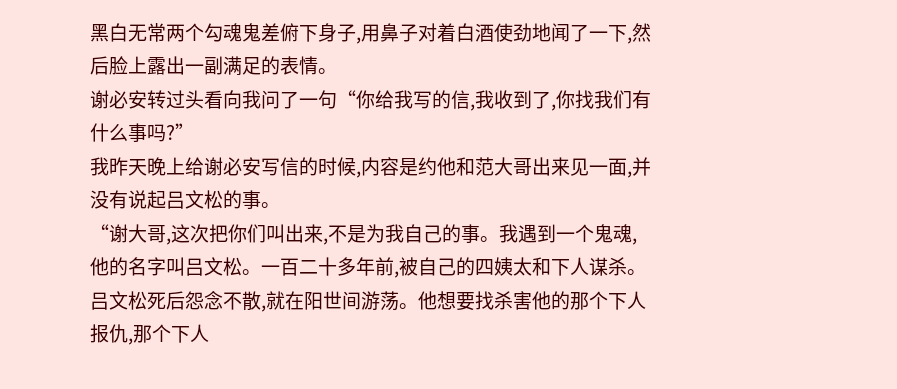黑白无常两个勾魂鬼差俯下身子,用鼻子对着白酒使劲地闻了一下,然后脸上露出一副满足的表情。
谢必安转过头看向我问了一句“你给我写的信,我收到了,你找我们有什么事吗?”
我昨天晚上给谢必安写信的时候,内容是约他和范大哥出来见一面,并没有说起吕文松的事。
“谢大哥,这次把你们叫出来,不是为我自己的事。我遇到一个鬼魂,他的名字叫吕文松。一百二十多年前,被自己的四姨太和下人谋杀。吕文松死后怨念不散,就在阳世间游荡。他想要找杀害他的那个下人报仇,那个下人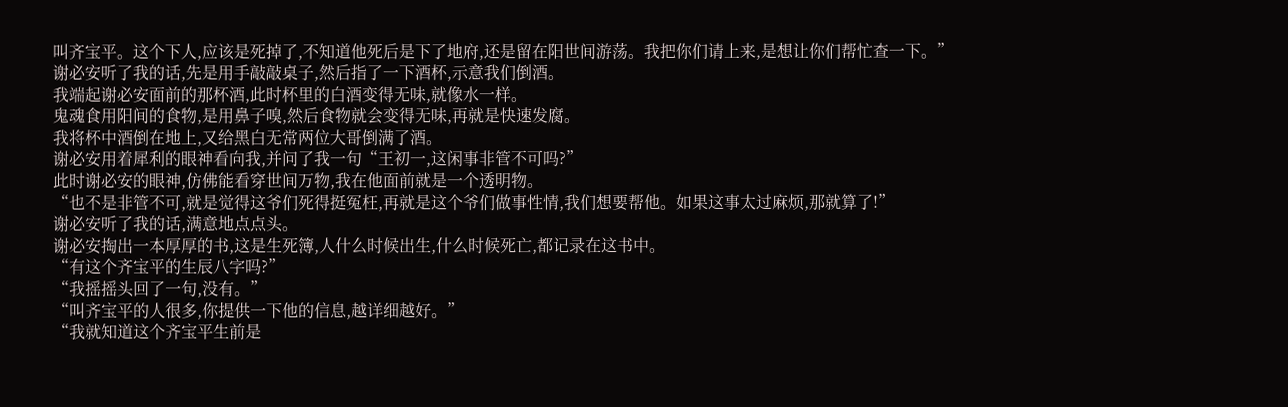叫齐宝平。这个下人,应该是死掉了,不知道他死后是下了地府,还是留在阳世间游荡。我把你们请上来,是想让你们帮忙查一下。”
谢必安听了我的话,先是用手敲敲桌子,然后指了一下酒杯,示意我们倒酒。
我端起谢必安面前的那杯酒,此时杯里的白酒变得无味,就像水一样。
鬼魂食用阳间的食物,是用鼻子嗅,然后食物就会变得无味,再就是快速发腐。
我将杯中酒倒在地上,又给黑白无常两位大哥倒满了酒。
谢必安用着犀利的眼神看向我,并问了我一句“王初一,这闲事非管不可吗?”
此时谢必安的眼神,仿佛能看穿世间万物,我在他面前就是一个透明物。
“也不是非管不可,就是觉得这爷们死得挺冤枉,再就是这个爷们做事性情,我们想要帮他。如果这事太过麻烦,那就算了!”
谢必安听了我的话,满意地点点头。
谢必安掏出一本厚厚的书,这是生死簿,人什么时候出生,什么时候死亡,都记录在这书中。
“有这个齐宝平的生辰八字吗?”
“我摇摇头回了一句,没有。”
“叫齐宝平的人很多,你提供一下他的信息,越详细越好。”
“我就知道这个齐宝平生前是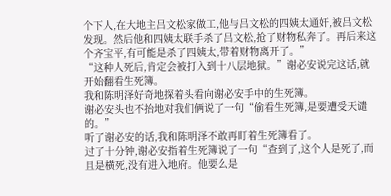个下人,在大地主吕文松家做工,他与吕文松的四姨太通奸,被吕文松发现。然后他和四姨太联手杀了吕文松,抢了财物私奔了。再后来这个齐宝平,有可能是杀了四姨太,带着财物离开了。”
“这种人死后,肯定会被打入到十八层地狱。”谢必安说完这话,就开始翻看生死簿。
我和陈明泽好奇地探着头看向谢必安手中的生死簿。
谢必安头也不抬地对我们俩说了一句“偷看生死簿,是要遭受天谴的。”
听了谢必安的话,我和陈明泽不敢再盯着生死簿看了。
过了十分钟,谢必安指着生死簿说了一句“查到了,这个人是死了,而且是横死,没有进入地府。他要么是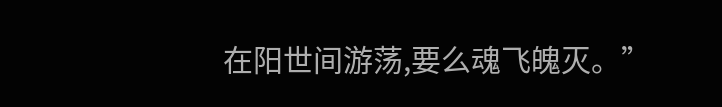在阳世间游荡,要么魂飞魄灭。”